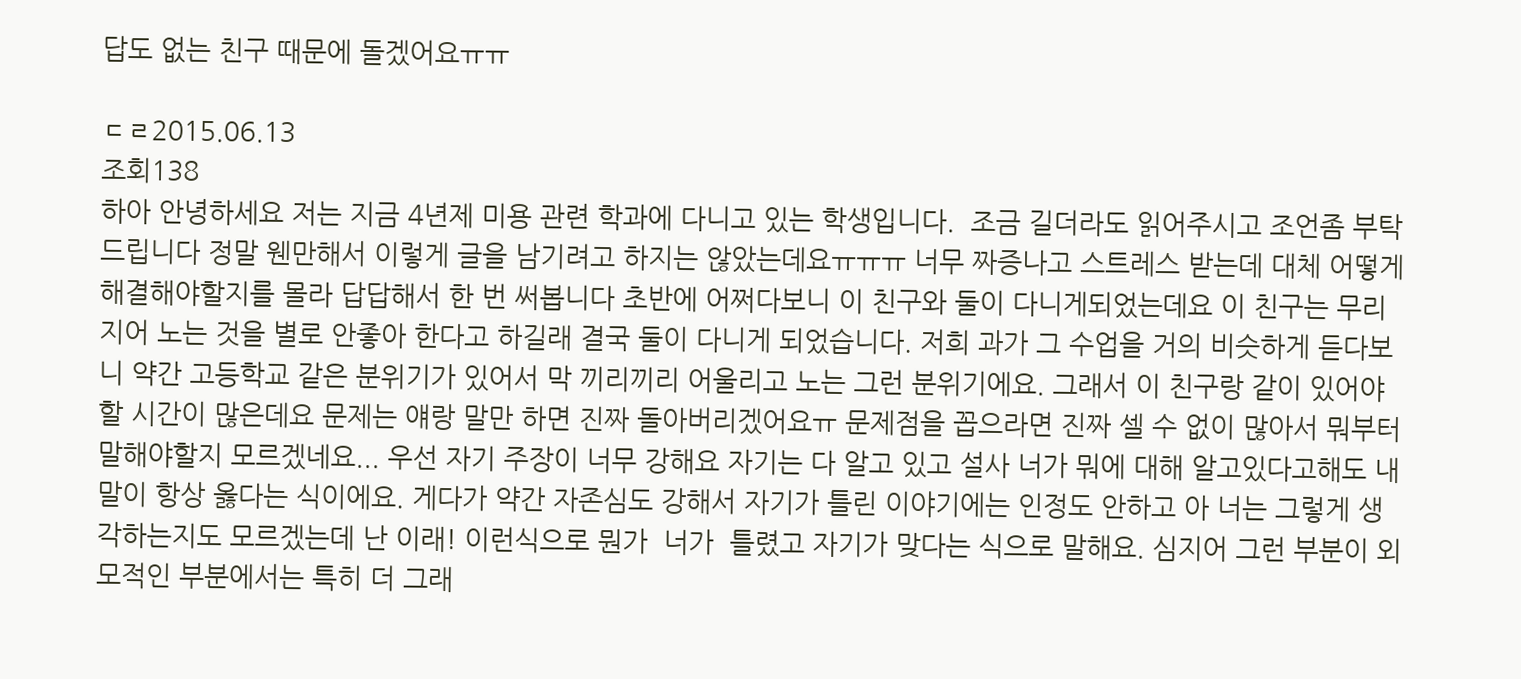답도 없는 친구 때문에 돌겠어요ㅠㅠ

ㄷㄹ2015.06.13
조회138
하아 안녕하세요 저는 지금 4년제 미용 관련 학과에 다니고 있는 학생입니다.  조금 길더라도 읽어주시고 조언좀 부탁드립니다 정말 웬만해서 이렇게 글을 남기려고 하지는 않았는데요ㅠㅠㅠ 너무 짜증나고 스트레스 받는데 대체 어떻게 해결해야할지를 몰라 답답해서 한 번 써봅니다 초반에 어쩌다보니 이 친구와 둘이 다니게되었는데요 이 친구는 무리 지어 노는 것을 별로 안좋아 한다고 하길래 결국 둘이 다니게 되었습니다. 저희 과가 그 수업을 거의 비슷하게 듣다보니 약간 고등학교 같은 분위기가 있어서 막 끼리끼리 어울리고 노는 그런 분위기에요. 그래서 이 친구랑 같이 있어야 할 시간이 많은데요 문제는 얘랑 말만 하면 진짜 돌아버리겠어요ㅠ 문제점을 꼽으라면 진짜 셀 수 없이 많아서 뭐부터 말해야할지 모르겠네요... 우선 자기 주장이 너무 강해요 자기는 다 알고 있고 설사 너가 뭐에 대해 알고있다고해도 내 말이 항상 옳다는 식이에요. 게다가 약간 자존심도 강해서 자기가 틀린 이야기에는 인정도 안하고 아 너는 그렇게 생각하는지도 모르겠는데 난 이래! 이런식으로 뭔가  너가  틀렸고 자기가 맞다는 식으로 말해요. 심지어 그런 부분이 외모적인 부분에서는 특히 더 그래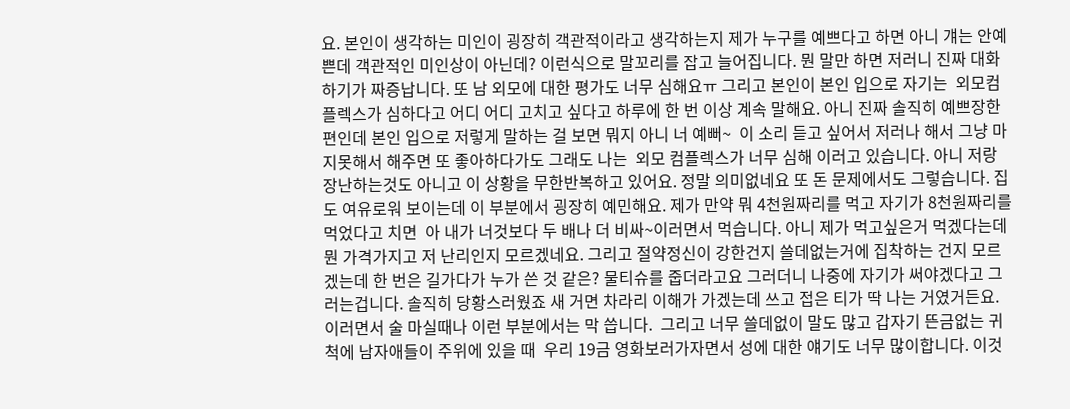요. 본인이 생각하는 미인이 굉장히 객관적이라고 생각하는지 제가 누구를 예쁘다고 하면 아니 걔는 안예쁜데 객관적인 미인상이 아닌데? 이런식으로 말꼬리를 잡고 늘어집니다. 뭔 말만 하면 저러니 진짜 대화하기가 짜증납니다. 또 남 외모에 대한 평가도 너무 심해요ㅠ 그리고 본인이 본인 입으로 자기는  외모컴플렉스가 심하다고 어디 어디 고치고 싶다고 하루에 한 번 이상 계속 말해요. 아니 진짜 솔직히 예쁘장한편인데 본인 입으로 저렇게 말하는 걸 보면 뭐지 아니 너 예뻐~  이 소리 듣고 싶어서 저러나 해서 그냥 마지못해서 해주면 또 좋아하다가도 그래도 나는  외모 컴플렉스가 너무 심해 이러고 있습니다. 아니 저랑 장난하는것도 아니고 이 상황을 무한반복하고 있어요. 정말 의미없네요 또 돈 문제에서도 그렇습니다. 집도 여유로워 보이는데 이 부분에서 굉장히 예민해요. 제가 만약 뭐 4천원짜리를 먹고 자기가 8천원짜리를 먹었다고 치면  아 내가 너것보다 두 배나 더 비싸~이러면서 먹습니다. 아니 제가 먹고싶은거 먹겠다는데 뭔 가격가지고 저 난리인지 모르겠네요. 그리고 절약정신이 강한건지 쓸데없는거에 집착하는 건지 모르겠는데 한 번은 길가다가 누가 쓴 것 같은? 물티슈를 줍더라고요 그러더니 나중에 자기가 써야겠다고 그러는겁니다. 솔직히 당황스러웠죠 새 거면 차라리 이해가 가겠는데 쓰고 접은 티가 딱 나는 거였거든요. 이러면서 술 마실때나 이런 부분에서는 막 씁니다.  그리고 너무 쓸데없이 말도 많고 갑자기 뜬금없는 귀척에 남자애들이 주위에 있을 때  우리 19금 영화보러가자면서 성에 대한 얘기도 너무 많이합니다. 이것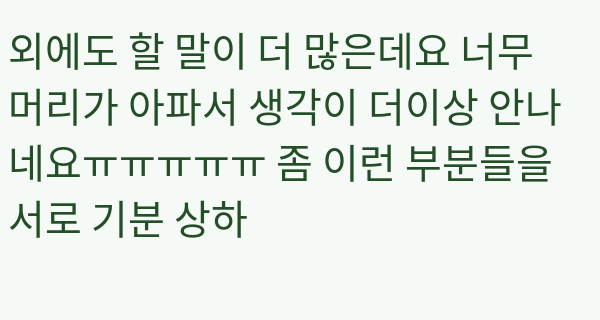외에도 할 말이 더 많은데요 너무 머리가 아파서 생각이 더이상 안나네요ㅠㅠㅠㅠㅠ 좀 이런 부분들을 서로 기분 상하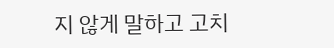지 않게 말하고 고치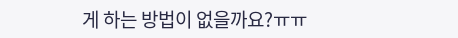게 하는 방법이 없을까요?ㅠㅠ